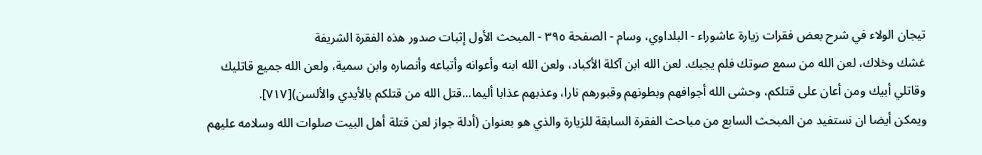تيجان الولاء في شرح بعض فقرات زيارة عاشوراء - البلداوي، وسام - الصفحة ٣٩٥ - المبحث الأول إثبات صدور هذه الفقرة الشريفة
غشك وخلاك، لعن الله من سمع صوتك فلم يجبك. لعن الله ابن آكلة الأكباد، ولعن الله ابنه وأعوانه وأتباعه وأنصاره وابن سمية، ولعن الله جميع قاتليك وقاتلي أبيك ومن أعان على قتلكم، وحشى الله أجوافهم وبطونهم وقبورهم نارا، وعذبهم عذابا أليما...قتل الله من قتلكم بالأيدي والألسن)[٧١٧].
ويمكن أيضا ان نستفيد من المبحث السابع من مباحث الفقرة السابقة للزيارة والذي هو بعنوان (أدلة جواز لعن قتلة أهل البيت صلوات الله وسلامه عليهم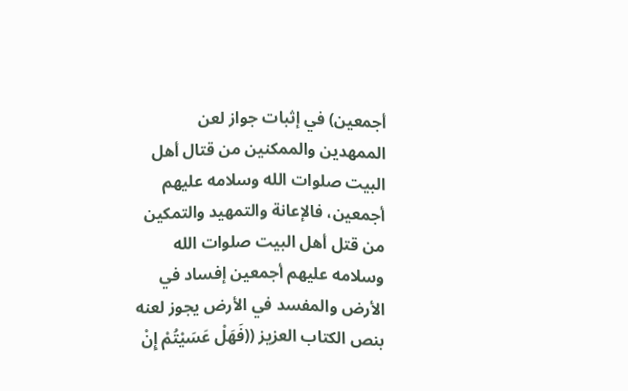أجمعين) في إثبات جواز لعن الممهدين والممكنين من قتال أهل البيت صلوات الله وسلامه عليهم أجمعين، فالإعانة والتمهيد والتمكين من قتل أهل البيت صلوات الله وسلامه عليهم أجمعين إفساد في الأرض والمفسد في الأرض يجوز لعنه بنص الكتاب العزيز ((فَهَلْ عَسَيْتُمْ إِنْ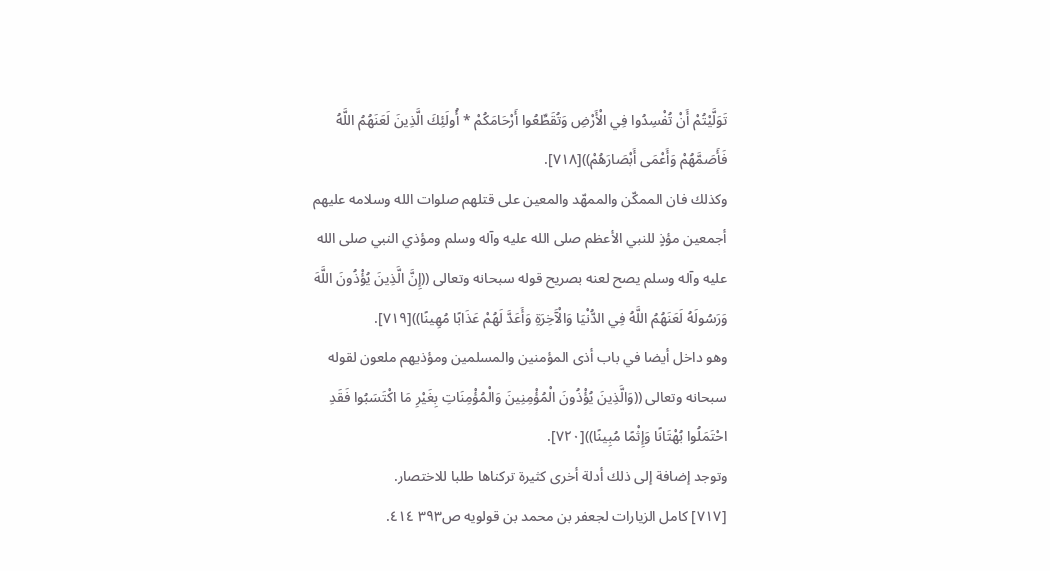تَوَلَّيْتُمْ أَنْ تُفْسِدُوا فِي الْأَرْضِ وَتُقَطِّعُوا أَرْحَامَكُمْ * أُولَئِكَ الَّذِينَ لَعَنَهُمُ اللَّهُ فَأَصَمَّهُمْ وَأَعْمَى أَبْصَارَهُمْ))[٧١٨].
وكذلك فان الممكّن والممهّد والمعين على قتلهم صلوات الله وسلامه عليهم أجمعين مؤذٍ للنبي الأعظم صلى الله عليه وآله وسلم ومؤذي النبي صلى الله عليه وآله وسلم يصح لعنه بصريح قوله سبحانه وتعالى ((إِنَّ الَّذِينَ يُؤْذُونَ اللَّهَ وَرَسُولَهُ لَعَنَهُمُ اللَّهُ فِي الدُّنْيَا وَالْآَخِرَةِ وَأَعَدَّ لَهُمْ عَذَابًا مُهِينًا))[٧١٩].
وهو داخل أيضا في باب أذى المؤمنين والمسلمين ومؤذيهم ملعون لقوله سبحانه وتعالى ((وَالَّذِينَ يُؤْذُونَ الْمُؤْمِنِينَ وَالْمُؤْمِنَاتِ بِغَيْرِ مَا اكْتَسَبُوا فَقَدِ احْتَمَلُوا بُهْتَانًا وَإِثْمًا مُبِينًا))[٧٢٠].
وتوجد إضافة إلى ذلك أدلة أخرى كثيرة تركناها طلبا للاختصار.
[٧١٧] كامل الزيارات لجعفر بن محمد بن قولويه ص٣٩٣ ٤١٤.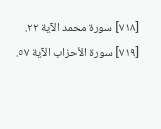[٧١٨] سورة محمد الآية ٢٢.
[٧١٩] سورة الأحزاب الآية ٥٧.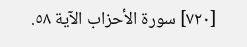[٧٢٠] سورة الأحزاب الآية ٥٨.